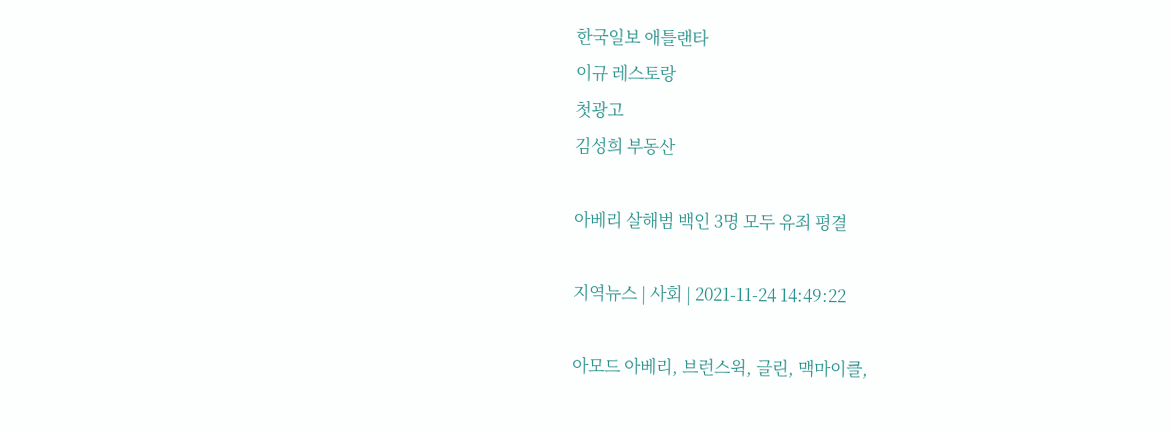한국일보 애틀랜타
이규 레스토랑
첫광고
김성희 부동산

아베리 살해범 백인 3명 모두 유죄 평결

지역뉴스 | 사회 | 2021-11-24 14:49:22

아모드 아베리, 브런스윅, 글린, 맥마이클,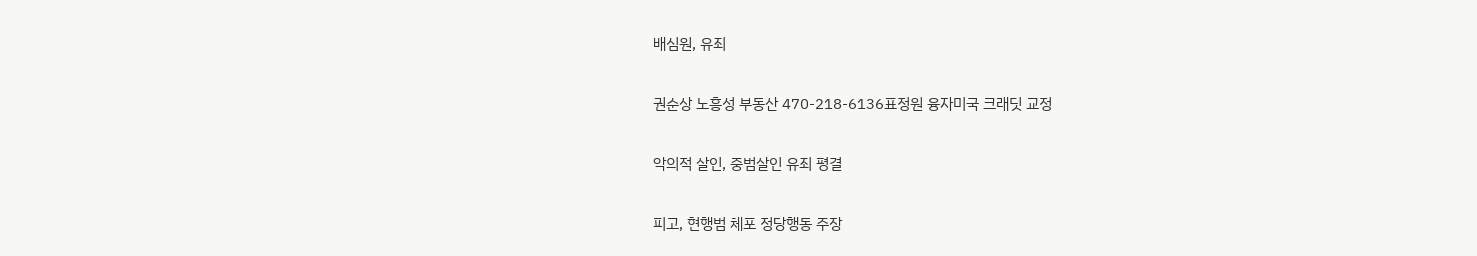배심원, 유죄

권순상 노흥성 부동산 470-218-6136표정원 융자미국 크래딧 교정

악의적 살인, 중범살인 유죄 평결

피고, 현행범 체포 정당행동 주장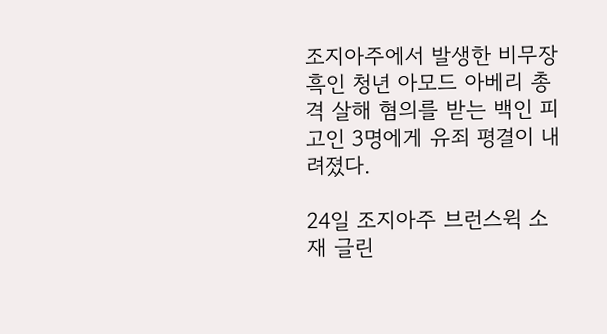조지아주에서 발생한 비무장 흑인 청년 아모드 아베리 총격 살해 혐의를 받는 백인 피고인 3명에게 유죄 평결이 내려졌다.

24일 조지아주 브런스윅 소재 글린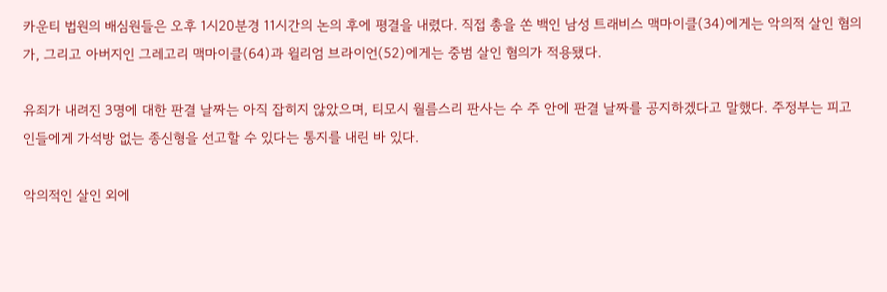카운티 법원의 배심원들은 오후 1시20분경 11시간의 논의 후에 평결을 내렸다. 직접 총을 쏜 백인 남성 트래비스 맥마이클(34)에게는 악의적 살인 혐의가, 그리고 아버지인 그레고리 맥마이클(64)과 윌리엄 브라이언(52)에게는 중범 살인 혐의가 적용됐다.

유죄가 내려진 3명에 대한 판결 날짜는 아직 잡히지 않았으며, 티모시 월름스리 판사는 수 주 안에 판결 날짜를 공지하겠다고 말했다. 주정부는 피고인들에게 가석방 없는 종신형을 선고할 수 있다는 통지를 내린 바 있다.

악의적인 살인 외에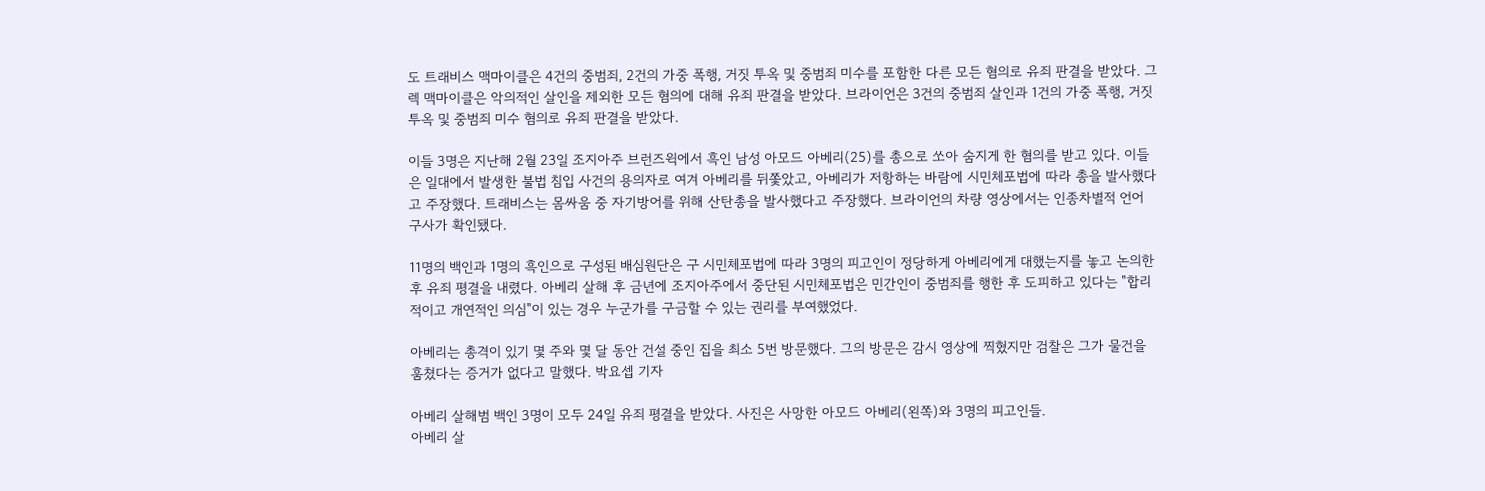도 트래비스 맥마이클은 4건의 중범죄, 2건의 가중 폭행, 거짓 투옥 및 중범죄 미수를 포함한 다른 모든 혐의로 유죄 판결을 받았다. 그렉 맥마이클은 악의적인 살인을 제외한 모든 혐의에 대해 유죄 판결을 받았다. 브라이언은 3건의 중범죄 살인과 1건의 가중 폭행, 거짓 투옥 및 중범죄 미수 혐의로 유죄 판결을 받았다.

이들 3명은 지난해 2월 23일 조지아주 브런즈윅에서 흑인 남성 아모드 아베리(25)를 총으로 쏘아 숨지게 한 혐의를 받고 있다. 이들은 일대에서 발생한 불법 침입 사건의 용의자로 여겨 아베리를 뒤쫓았고, 아베리가 저항하는 바람에 시민체포법에 따라 총을 발사했다고 주장했다. 트래비스는 몸싸움 중 자기방어를 위해 산탄총을 발사했다고 주장했다. 브라이언의 차량 영상에서는 인종차별적 언어 구사가 확인됐다.

11명의 백인과 1명의 흑인으로 구성된 배심원단은 구 시민체포법에 따라 3명의 피고인이 정당하게 아베리에게 대했는지를 놓고 논의한 후 유죄 평결을 내렸다. 아베리 살해 후 금년에 조지아주에서 중단된 시민체포법은 민간인이 중범죄를 행한 후 도피하고 있다는 "합리적이고 개연적인 의심"이 있는 경우 누군가를 구금할 수 있는 권리를 부여했었다.

아베리는 총격이 있기 몇 주와 몇 달 동안 건설 중인 집을 최소 5번 방문했다. 그의 방문은 감시 영상에 찍혔지만 검찰은 그가 물건을 훔쳤다는 증거가 없다고 말했다. 박요셉 기자

아베리 살해범 백인 3명이 모두 24일 유죄 평결을 받았다. 사진은 사망한 아모드 아베리(왼쪽)와 3명의 피고인들.
아베리 살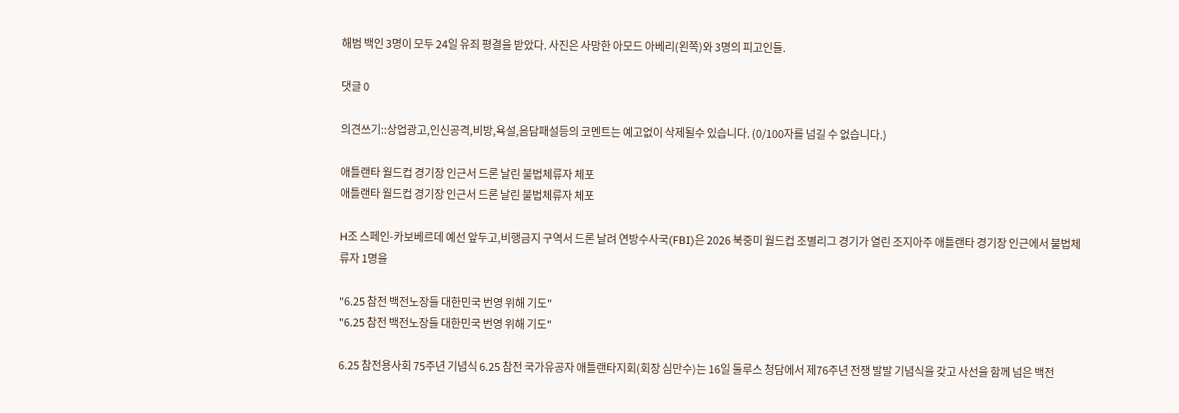해범 백인 3명이 모두 24일 유죄 평결을 받았다. 사진은 사망한 아모드 아베리(왼쪽)와 3명의 피고인들.

댓글 0

의견쓰기::상업광고,인신공격,비방,욕설,음담패설등의 코멘트는 예고없이 삭제될수 있습니다. (0/100자를 넘길 수 없습니다.)

애틀랜타 월드컵 경기장 인근서 드론 날린 불법체류자 체포
애틀랜타 월드컵 경기장 인근서 드론 날린 불법체류자 체포

H조 스페인-카보베르데 예선 앞두고,비행금지 구역서 드론 날려 연방수사국(FBI)은 2026 북중미 월드컵 조별리그 경기가 열린 조지아주 애틀랜타 경기장 인근에서 불법체류자 1명을

"6.25 참전 백전노장들 대한민국 번영 위해 기도"
"6.25 참전 백전노장들 대한민국 번영 위해 기도"

6.25 참전용사회 75주년 기념식 6.25 참전 국가유공자 애틀랜타지회(회장 심만수)는 16일 둘루스 청담에서 제76주년 전쟁 발발 기념식을 갖고 사선을 함께 넘은 백전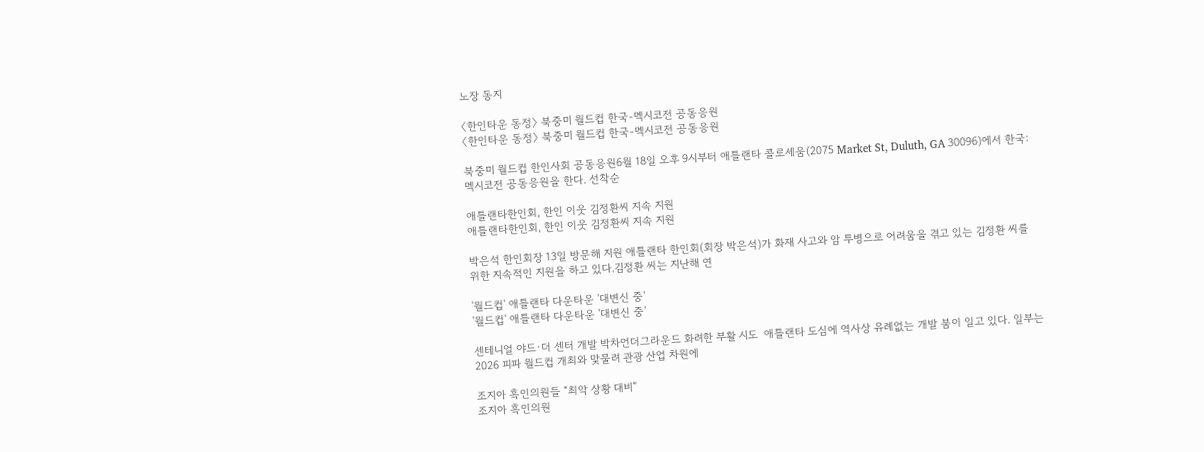노장 동지

〈한인타운 동정〉 북중미 월드컵 한국-멕시코전 공동응원
〈한인타운 동정〉 북중미 월드컵 한국-멕시코전 공동응원

북중미 월드컵 한인사회 공동응원6월 18일 오후 9시부터 애틀랜타 콜로세움(2075 Market St, Duluth, GA 30096)에서 한국:멕시코전 공동응원을 한다. 선착순

애틀랜타한인회, 한인 이웃 김정환씨 지속 지원
애틀랜타한인회, 한인 이웃 김정환씨 지속 지원

박은석 한인회장 13일 방문해 지원 애틀랜타 한인회(회장 박은석)가 화재 사고와 암 투병으로 어려움을 겪고 있는 김정환 씨를 위한 지속적인 지원을 하고 있다.김정환 씨는 지난해 연

'월드컵' 애틀랜타 다운타운 '대변신 중'
'월드컵' 애틀랜타 다운타운 '대변신 중'

센테니얼 야드∙더 센터 개발 박차언더그라운드 화려한 부활 시도  애틀랜타 도심에 역사상 유례없는 개발 붐이 일고 있다. 일부는 2026 피파 월드컵 개최와 맞물려 관광 산업 차원에

조지아 흑인의원들 “최악 상황 대비”
조지아 흑인의원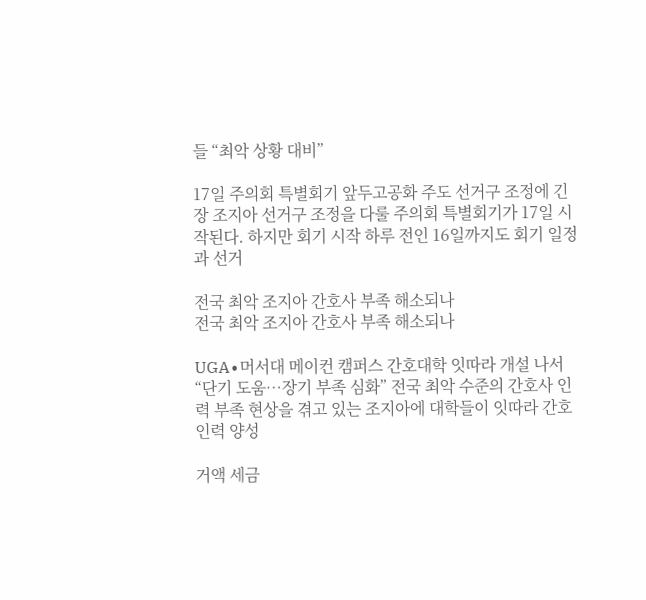들 “최악 상황 대비”

17일 주의회 특별회기 앞두고공화 주도 선거구 조정에 긴장 조지아 선거구 조정을 다룰 주의회 특별회기가 17일 시작된다. 하지만 회기 시작 하루 전인 16일까지도 회기 일정과 선거

전국 최악 조지아 간호사 부족 해소되나
전국 최악 조지아 간호사 부족 해소되나

UGA∙머서대 메이컨 캠퍼스 간호대학 잇따라 개설 나서 “단기 도움…장기 부족 심화” 전국 최악 수준의 간호사 인력 부족 현상을 겪고 있는 조지아에 대학들이 잇따라 간호인력 양성

거액 세금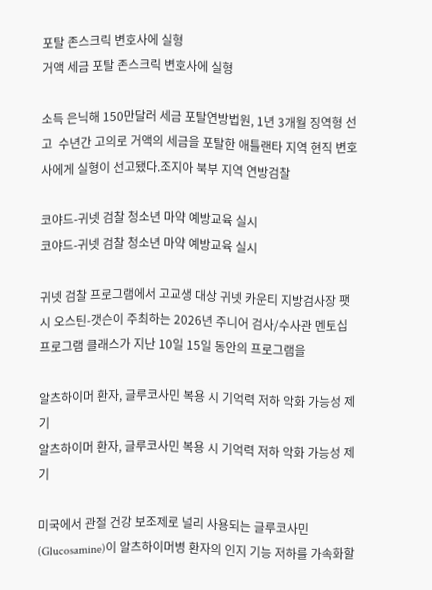포탈 존스크릭 변호사에 실형
거액 세금 포탈 존스크릭 변호사에 실형

소득 은닉해 150만달러 세금 포탈연방법원, 1년 3개월 징역형 선고  수년간 고의로 거액의 세금을 포탈한 애틀랜타 지역 현직 변호사에게 실형이 선고됐다.조지아 북부 지역 연방검찰

코야드-귀넷 검찰 청소년 마약 예방교육 실시
코야드-귀넷 검찰 청소년 마약 예방교육 실시

귀넷 검찰 프로그램에서 고교생 대상 귀넷 카운티 지방검사장 팻시 오스틴-갯슨이 주최하는 2026년 주니어 검사/수사관 멘토십 프로그램 클래스가 지난 10일 15일 동안의 프로그램을

알츠하이머 환자, 글루코사민 복용 시 기억력 저하 악화 가능성 제기
알츠하이머 환자, 글루코사민 복용 시 기억력 저하 악화 가능성 제기

미국에서 관절 건강 보조제로 널리 사용되는 글루코사민(Glucosamine)이 알츠하이머병 환자의 인지 기능 저하를 가속화할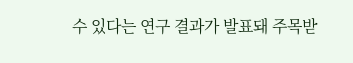수 있다는 연구 결과가 발표돼 주목받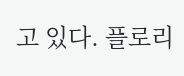고 있다. 플로리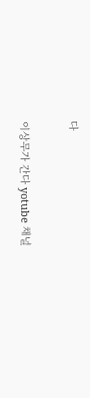다

이상무가 간다 yotube 채널